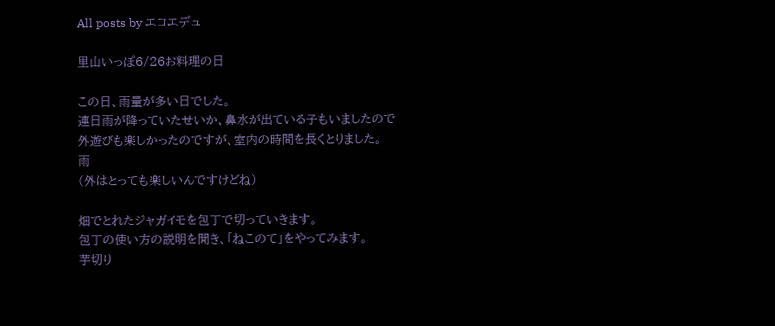All posts by エコエデュ

里山いっぽ6/26お料理の日

この日、雨量が多い日でした。
連日雨が降っていたせいか、鼻水が出ている子もいましたので
外遊びも楽しかったのですが、室内の時間を長くとりました。
雨
(外はとっても楽しいんですけどね)

畑でとれたジャガイモを包丁で切っていきます。
包丁の使い方の説明を聞き、「ねこのて」をやってみます。
芋切り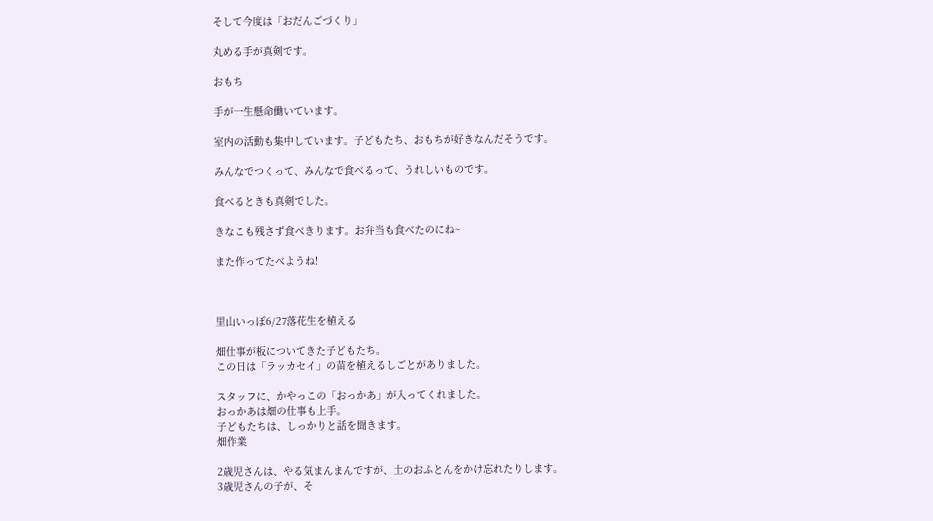そして今度は「おだんごづくり」

丸める手が真剣です。

おもち

手が一生懸命働いています。

室内の活動も集中しています。子どもたち、おもちが好きなんだそうです。

みんなでつくって、みんなで食べるって、うれしいものです。

食べるときも真剣でした。

きなこも残さず食べきります。お弁当も食べたのにね~

また作ってたべようね!



里山いっぽ6/27落花生を植える

畑仕事が板についてきた子どもたち。
この日は「ラッカセイ」の苗を植えるしごとがありました。

スタッフに、かやっこの「おっかあ」が入ってくれました。
おっかあは畑の仕事も上手。
子どもたちは、しっかりと話を聞きます。
畑作業

2歳児さんは、やる気まんまんですが、土のおふとんをかけ忘れたりします。
3歳児さんの子が、そ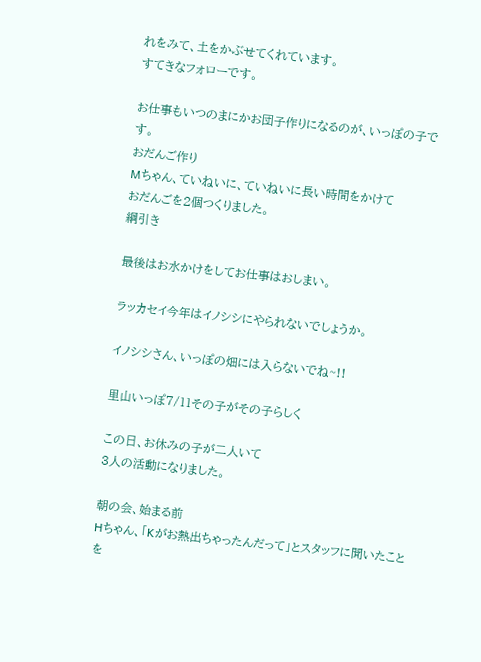れをみて、土をかぶせてくれています。
すてきなフォローです。

お仕事もいつのまにかお団子作りになるのが、いっぽの子です。
おだんご作り
Mちゃん、ていねいに、ていねいに長い時間をかけて
おだんごを2個つくりました。
綱引き

最後はお水かけをしてお仕事はおしまい。

ラッカセイ今年はイノシシにやられないでしょうか。

イノシシさん、いっぽの畑には入らないでね~!!

里山いっぽ7/11その子がその子らしく

この日、お休みの子が二人いて
3人の活動になりました。

朝の会、始まる前
Hちゃん、「Kがお熱出ちゃったんだって」とスタッフに聞いたことを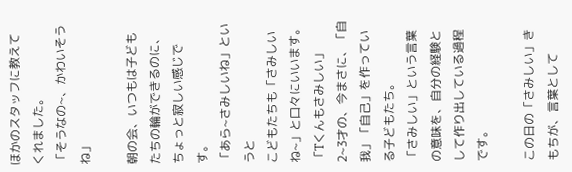ほかのスタッフに教えてくれました。
「そうなの~、かわいそうね」

朝の会、いつもは子どもたちの輪ができるのに、ちょっと寂しい感じです。
「あら~さみしいね」というと
こどもたちも「さみしいね~」と口々にいいます。
「Tくんもさみしい」
2~3才の、今まさに、「自我」「自己」を作っている子どもたち。
「さみしい」という言葉の意味を、自分の経験として作り出している過程です。

この日の「さみしい」きもちが、言葉として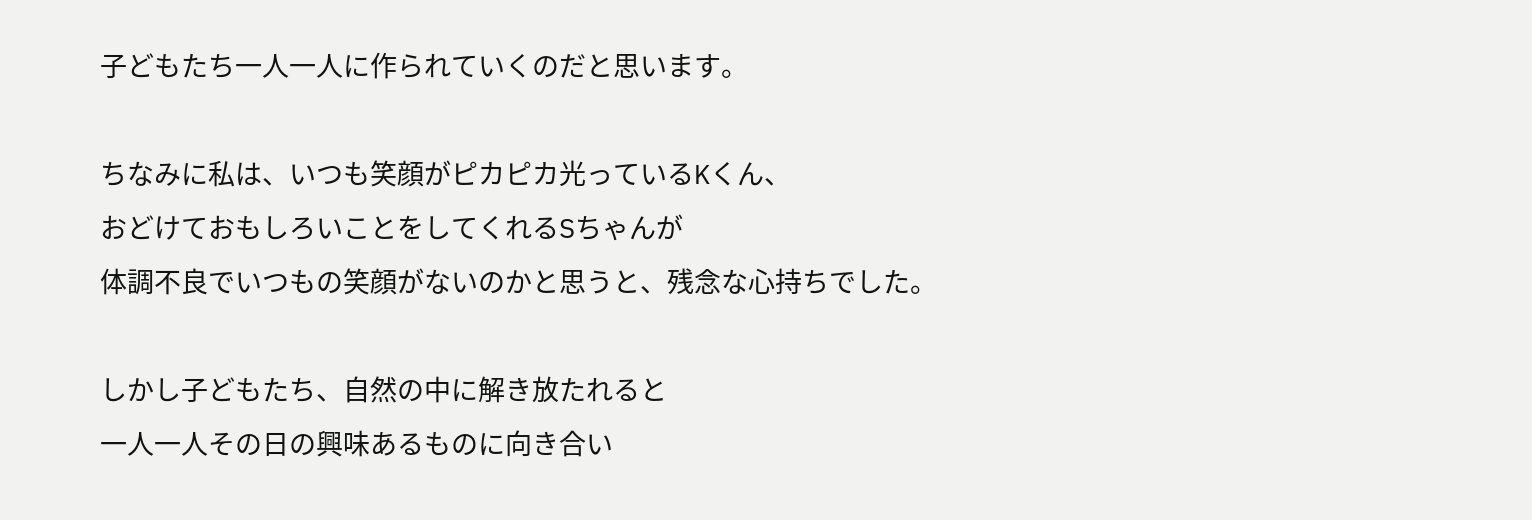子どもたち一人一人に作られていくのだと思います。

ちなみに私は、いつも笑顔がピカピカ光っているKくん、
おどけておもしろいことをしてくれるSちゃんが
体調不良でいつもの笑顔がないのかと思うと、残念な心持ちでした。

しかし子どもたち、自然の中に解き放たれると
一人一人その日の興味あるものに向き合い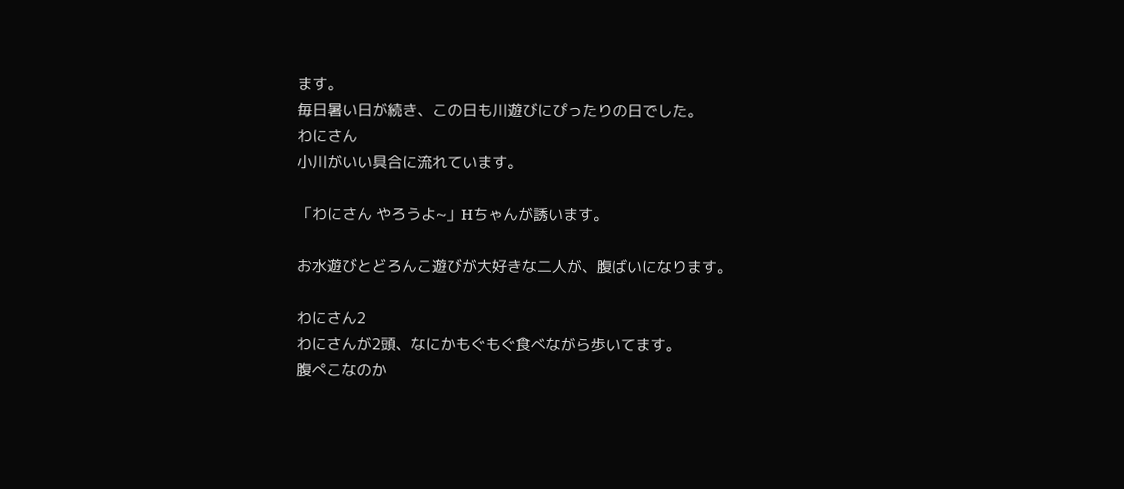ます。
毎日暑い日が続き、この日も川遊びにぴったりの日でした。
わにさん
小川がいい具合に流れています。

「わにさん やろうよ~」Hちゃんが誘います。

お水遊びとどろんこ遊びが大好きな二人が、腹ばいになります。

わにさん2
わにさんが2頭、なにかもぐもぐ食べながら歩いてます。
腹ぺこなのか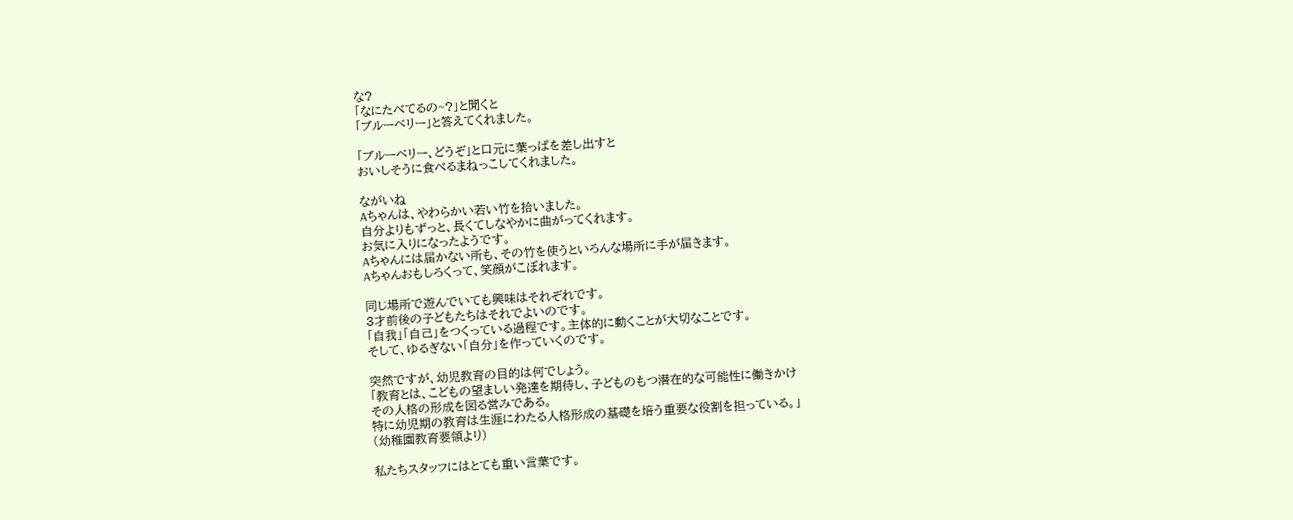な?
「なにたべてるの~?」と聞くと
「ブルーベリー」と答えてくれました。

「ブルーベリー、どうぞ」と口元に葉っぱを差し出すと
おいしそうに食べるまねっこしてくれました。

ながいね
Aちゃんは、やわらかい若い竹を拾いました。
自分よりもずっと、長くてしなやかに曲がってくれます。
お気に入りになったようです。
Aちゃんには届かない所も、その竹を使うといろんな場所に手が届きます。
Aちゃんおもしろくって、笑顔がこぼれます。

同じ場所で遊んでいても興味はそれぞれです。
3才前後の子どもたちはそれでよいのです。
「自我」「自己」をつくっている過程です。主体的に動くことが大切なことです。
そして、ゆるぎない「自分」を作っていくのです。

突然ですが、幼児教育の目的は何でしょう。
「教育とは、こどもの望ましい発達を期待し、子どものもつ潜在的な可能性に働きかけ
その人格の形成を図る営みである。
特に幼児期の教育は生涯にわたる人格形成の基礎を培う重要な役割を担っている。」
(幼稚園教育要領より)

私たちスタッフにはとても重い言葉です。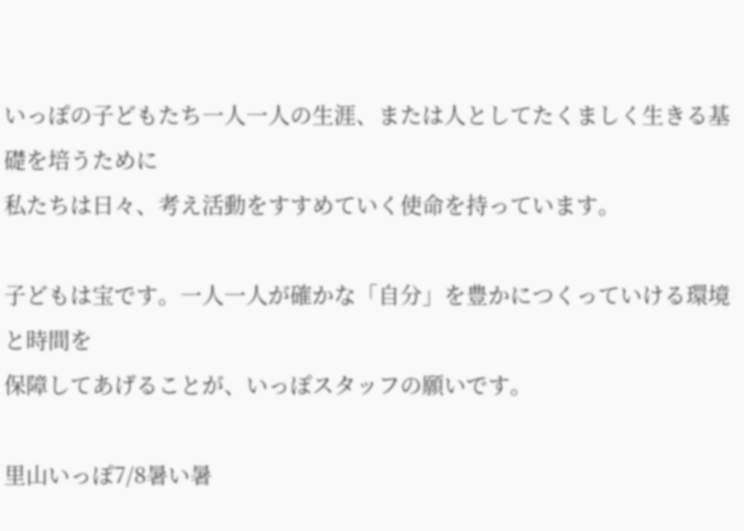いっぽの子どもたち一人一人の生涯、または人としてたくましく生きる基礎を培うために
私たちは日々、考え活動をすすめていく使命を持っています。

子どもは宝です。一人一人が確かな「自分」を豊かにつくっていける環境と時間を
保障してあげることが、いっぽスタッフの願いです。

里山いっぽ7/8暑い暑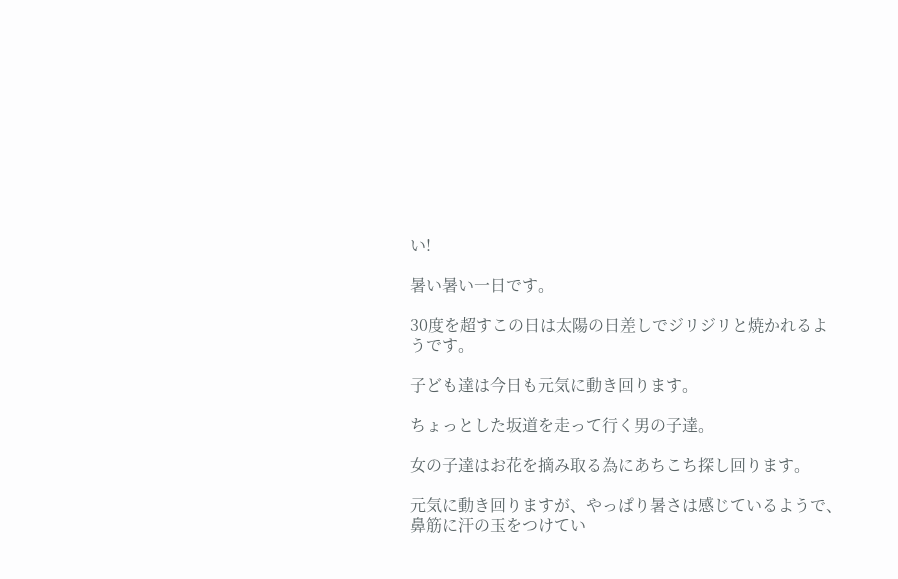い!

暑い暑い一日です。

30度を超すこの日は太陽の日差しでジリジリと焼かれるようです。

子ども達は今日も元気に動き回ります。

ちょっとした坂道を走って行く男の子達。

女の子達はお花を摘み取る為にあちこち探し回ります。

元気に動き回りますが、やっぱり暑さは感じているようで、
鼻筋に汗の玉をつけてい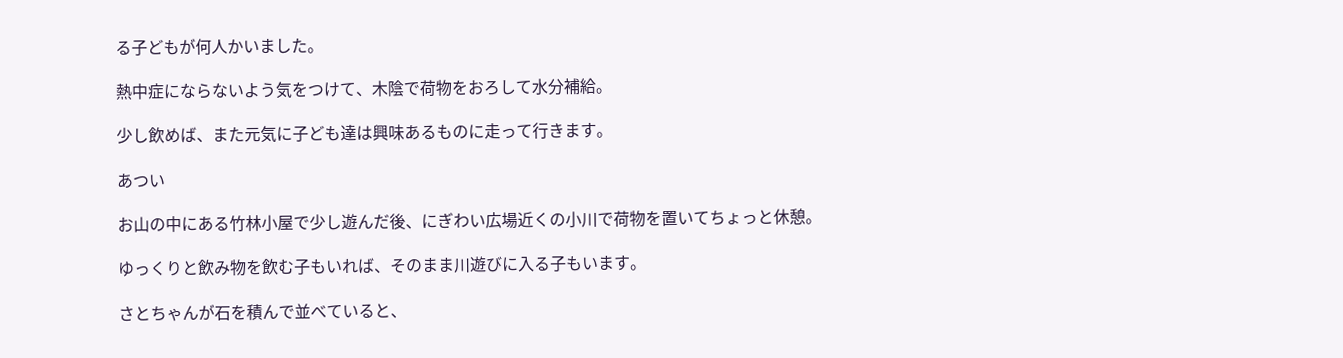る子どもが何人かいました。

熱中症にならないよう気をつけて、木陰で荷物をおろして水分補給。

少し飲めば、また元気に子ども達は興味あるものに走って行きます。

あつい

お山の中にある竹林小屋で少し遊んだ後、にぎわい広場近くの小川で荷物を置いてちょっと休憩。

ゆっくりと飲み物を飲む子もいれば、そのまま川遊びに入る子もいます。

さとちゃんが石を積んで並べていると、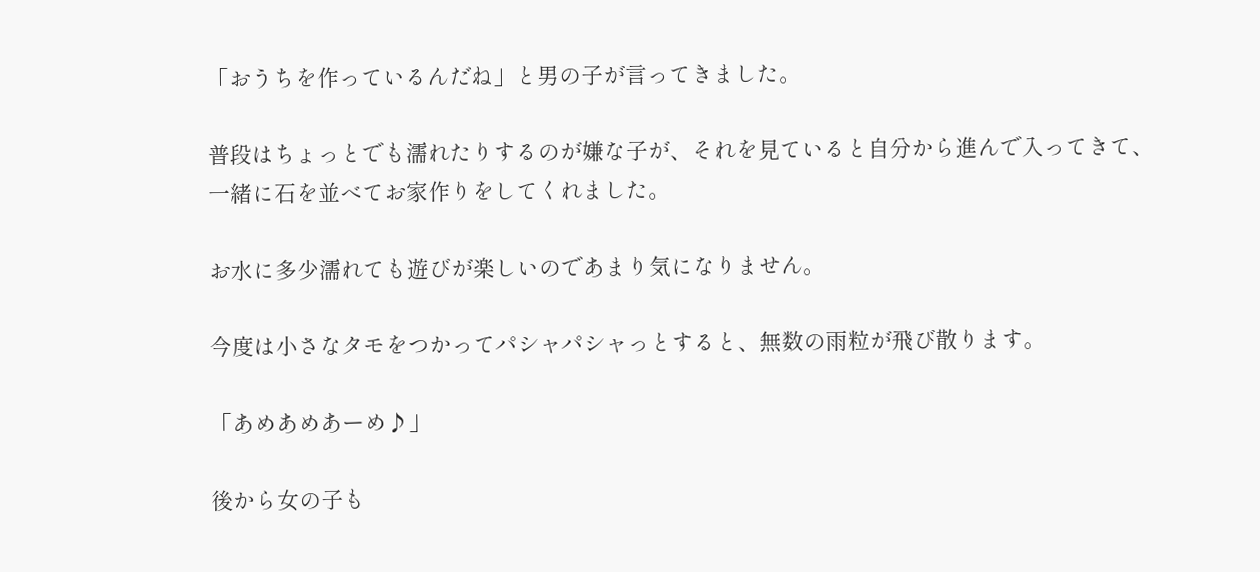「おうちを作っているんだね」と男の子が言ってきました。

普段はちょっとでも濡れたりするのが嫌な子が、それを見ていると自分から進んで入ってきて、
一緒に石を並べてお家作りをしてくれました。

お水に多少濡れても遊びが楽しいのであまり気になりません。

今度は小さなタモをつかってパシャパシャっとすると、無数の雨粒が飛び散ります。

「あめあめあーめ♪」

後から女の子も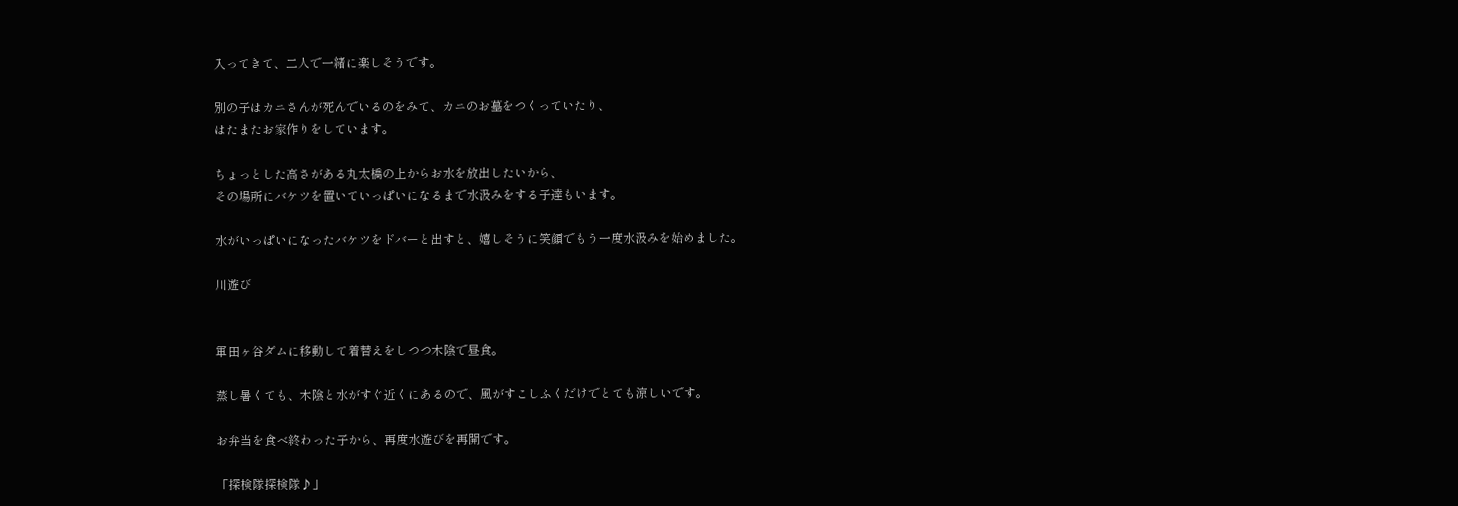入ってきて、二人で一緒に楽しそうです。

別の子はカニさんが死んでいるのをみて、カニのお墓をつくっていたり、
はたまたお家作りをしています。

ちょっとした高さがある丸太橋の上からお水を放出したいから、
その場所にバケツを置いていっぱいになるまで水汲みをする子達もいます。

水がいっぱいになったバケツをドバーと出すと、嬉しそうに笑顔でもう一度水汲みを始めました。

川遊び


軍田ヶ谷ダムに移動して着替えをしつつ木陰で昼食。

蒸し暑くても、木陰と水がすぐ近くにあるので、風がすこしふくだけでとても涼しいです。

お弁当を食べ終わった子から、再度水遊びを再開です。

「探検隊探検隊♪」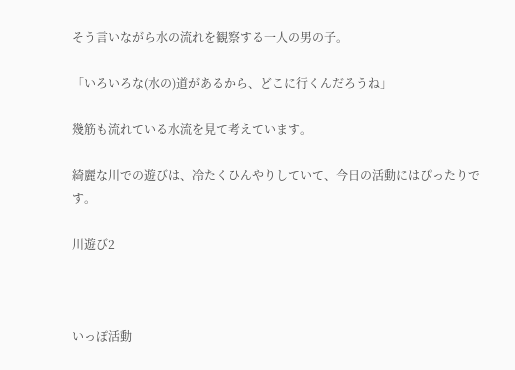そう言いながら水の流れを観察する一人の男の子。

「いろいろな(水の)道があるから、どこに行くんだろうね」

幾筋も流れている水流を見て考えています。

綺麗な川での遊びは、冷たくひんやりしていて、今日の活動にはぴったりです。

川遊び2



いっぽ活動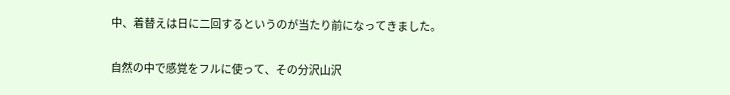中、着替えは日に二回するというのが当たり前になってきました。

自然の中で感覚をフルに使って、その分沢山沢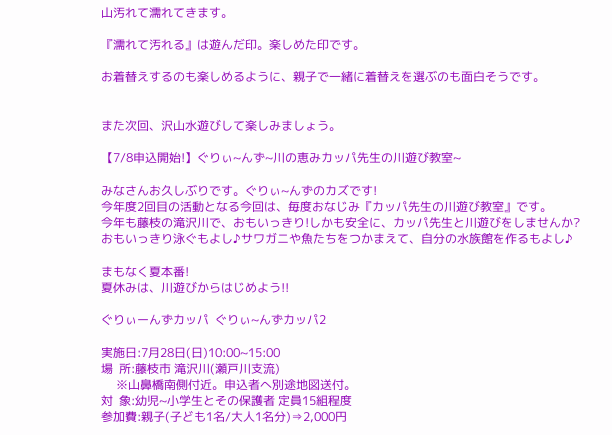山汚れて濡れてきます。

『濡れて汚れる』は遊んだ印。楽しめた印です。

お着替えするのも楽しめるように、親子で一緒に着替えを選ぶのも面白そうです。


また次回、沢山水遊びして楽しみましょう。

【7/8申込開始!】ぐりぃ~んず~川の恵みカッパ先生の川遊び教室~

みなさんお久しぶりです。ぐりぃ~んずのカズです!
今年度2回目の活動となる今回は、毎度おなじみ『カッパ先生の川遊び教室』です。
今年も藤枝の滝沢川で、おもいっきり!しかも安全に、カッパ先生と川遊びをしませんか?
おもいっきり泳ぐもよし♪サワガニや魚たちをつかまえて、自分の水族館を作るもよし♪

まもなく夏本番!
夏休みは、川遊びからはじめよう!!

ぐりぃーんずカッパ  ぐりぃ~んずカッパ2

実施日:7月28日(日)10:00~15:00
場  所:藤枝市 滝沢川(瀬戸川支流)
     ※山鼻橋南側付近。申込者へ別途地図送付。
対  象:幼児~小学生とその保護者 定員15組程度
参加費:親子(子ども1名/大人1名分)⇒2,000円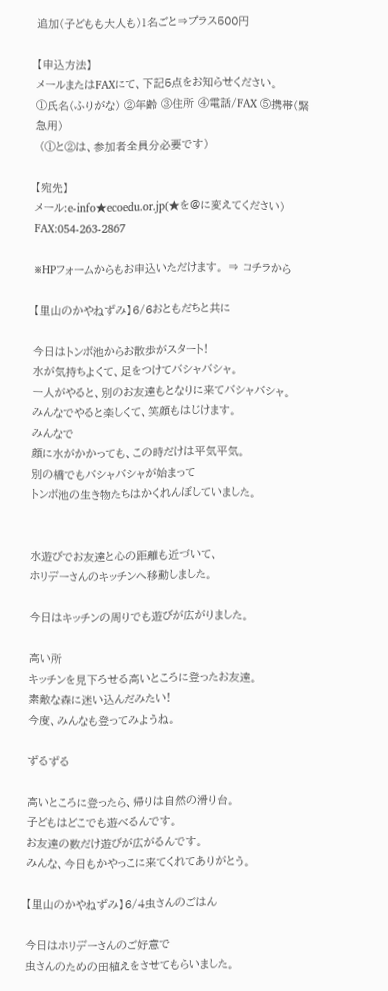追加(子どもも大人も)1名ごと⇒プラス500円

【申込方法】
メールまたはFAXにて、下記5点をお知らせください。
①氏名(ふりがな) ②年齢 ③住所 ④電話/FAX ⑤携帯(緊急用)
 (①と②は、参加者全員分必要です)

【宛先】
メール:e-info★ecoedu.or.jp(★を@に変えてください)
FAX:054-263-2867

※HPフォームからもお申込いただけます。 ⇒ コチラから

【里山のかやねずみ】6/6おともだちと共に

今日はトンボ池からお散歩がスタート!
水が気持ちよくて、足をつけてバシャバシャ。
一人がやると、別のお友達もとなりに来てバシャバシャ。
みんなでやると楽しくて、笑顔もはじけます。
みんなで
顔に水がかかっても、この時だけは平気平気。
別の橋でもバシャバシャが始まって
トンボ池の生き物たちはかくれんぼしていました。


水遊びでお友達と心の距離も近づいて、
ホリデーさんのキッチンへ移動しました。

今日はキッチンの周りでも遊びが広がりました。

高い所
キッチンを見下ろせる高いところに登ったお友達。
素敵な森に迷い込んだみたい!
今度、みんなも登ってみようね。

ずるずる

高いところに登ったら、帰りは自然の滑り台。
子どもはどこでも遊べるんです。
お友達の数だけ遊びが広がるんです。
みんな、今日もかやっこに来てくれてありがとう。

【里山のかやねずみ】6/4虫さんのごはん

今日はホリデーさんのご好意で
虫さんのための田植えをさせてもらいました。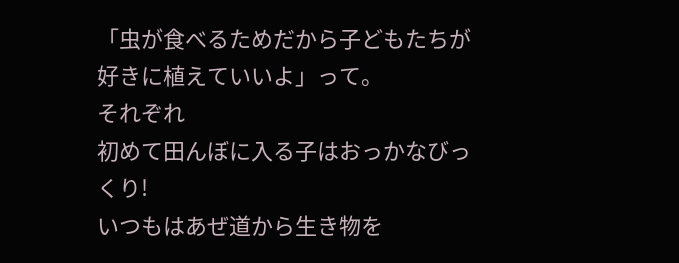「虫が食べるためだから子どもたちが好きに植えていいよ」って。
それぞれ
初めて田んぼに入る子はおっかなびっくり!
いつもはあぜ道から生き物を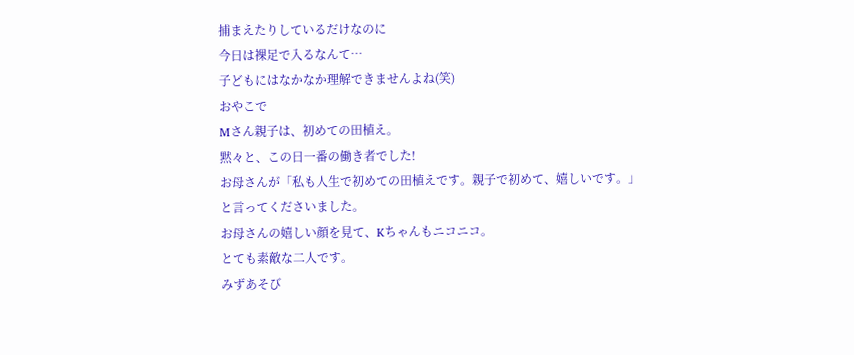捕まえたりしているだけなのに
今日は裸足で入るなんて…
子どもにはなかなか理解できませんよね(笑)
おやこで
Mさん親子は、初めての田植え。
黙々と、この日一番の働き者でした!
お母さんが「私も人生で初めての田植えです。親子で初めて、嬉しいです。」
と言ってくださいました。
お母さんの嬉しい顔を見て、Kちゃんもニコニコ。
とても素敵な二人です。
みずあそび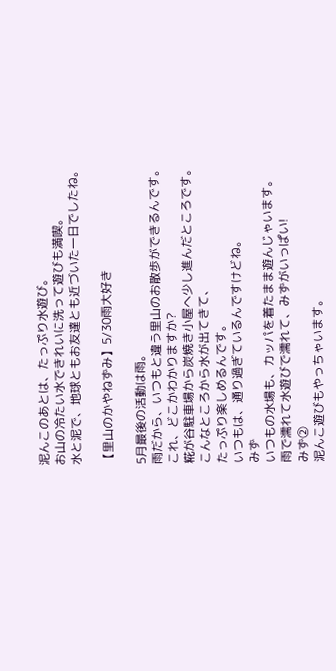泥んこのあとは、たっぷり水遊び。
お山の冷たい水できれいに洗って遊びも満喫。
水と泥で、地球ともお友達とも近づいた一日でしたね。

【里山のかやねずみ】5/30雨大好き

5月最後の活動は雨。
雨だから、いつもと違う里山のお散歩ができるんです。
これ、どこかわかりますか?
糀が谷駐車場から炭焼き小屋へ少し進んだところです。
こんなところから水が出てきて、
たっぷり楽しめるんです。
いつもは、通り過ぎているんですけどね。
みず
いつもの水場も、カッパを着たまま遊んじゃいます。
雨で濡れて水遊びで濡れて、みずがいっぱい!
みず②
泥んこ遊びもやっちゃいます。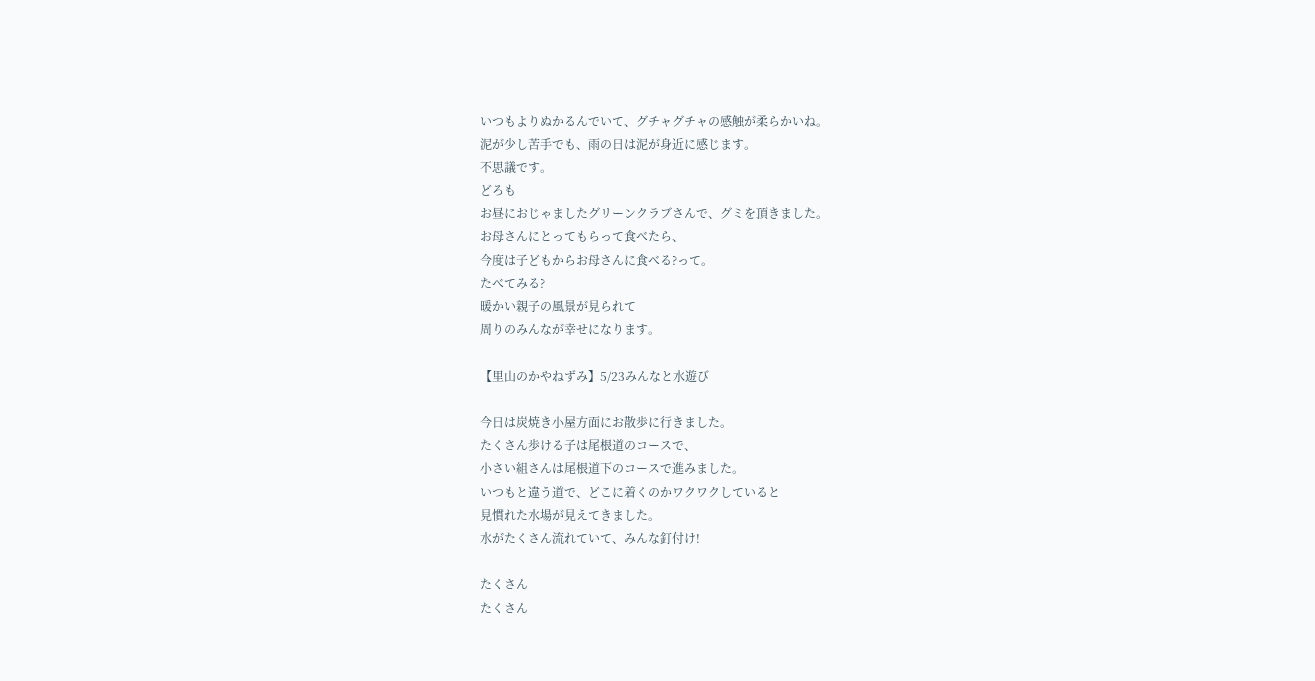いつもよりぬかるんでいて、グチャグチャの感触が柔らかいね。
泥が少し苦手でも、雨の日は泥が身近に感じます。
不思議です。
どろも
お昼におじゃましたグリーンクラブさんで、グミを頂きました。
お母さんにとってもらって食べたら、
今度は子どもからお母さんに食べる?って。
たべてみる?
暖かい親子の風景が見られて
周りのみんなが幸せになります。

【里山のかやねずみ】5/23みんなと水遊び

今日は炭焼き小屋方面にお散歩に行きました。
たくさん歩ける子は尾根道のコースで、
小さい組さんは尾根道下のコースで進みました。
いつもと違う道で、どこに着くのかワクワクしていると
見慣れた水場が見えてきました。
水がたくさん流れていて、みんな釘付け!

たくさん
たくさん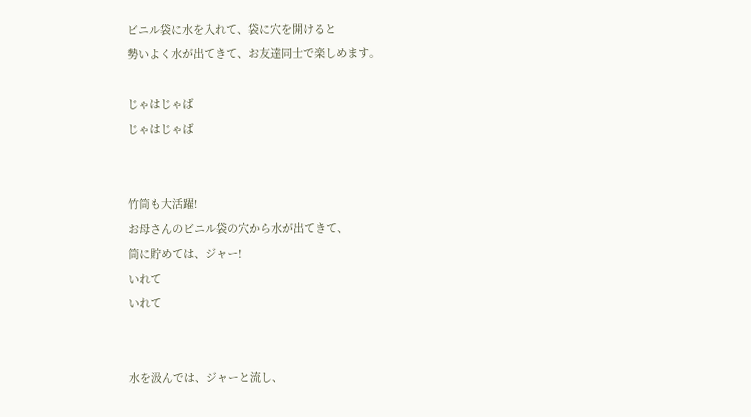ビニル袋に水を入れて、袋に穴を開けると
勢いよく水が出てきて、お友達同士で楽しめます。

じゃはじゃば
じゃはじゃば


竹筒も大活躍!
お母さんのビニル袋の穴から水が出てきて、
筒に貯めては、ジャー!
いれて
いれて


水を汲んでは、ジャーと流し、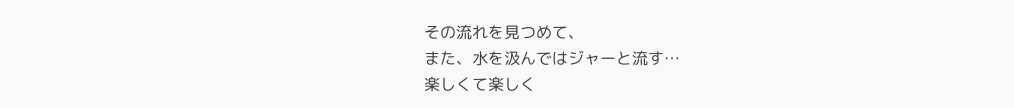その流れを見つめて、
また、水を汲んではジャーと流す…
楽しくて楽しく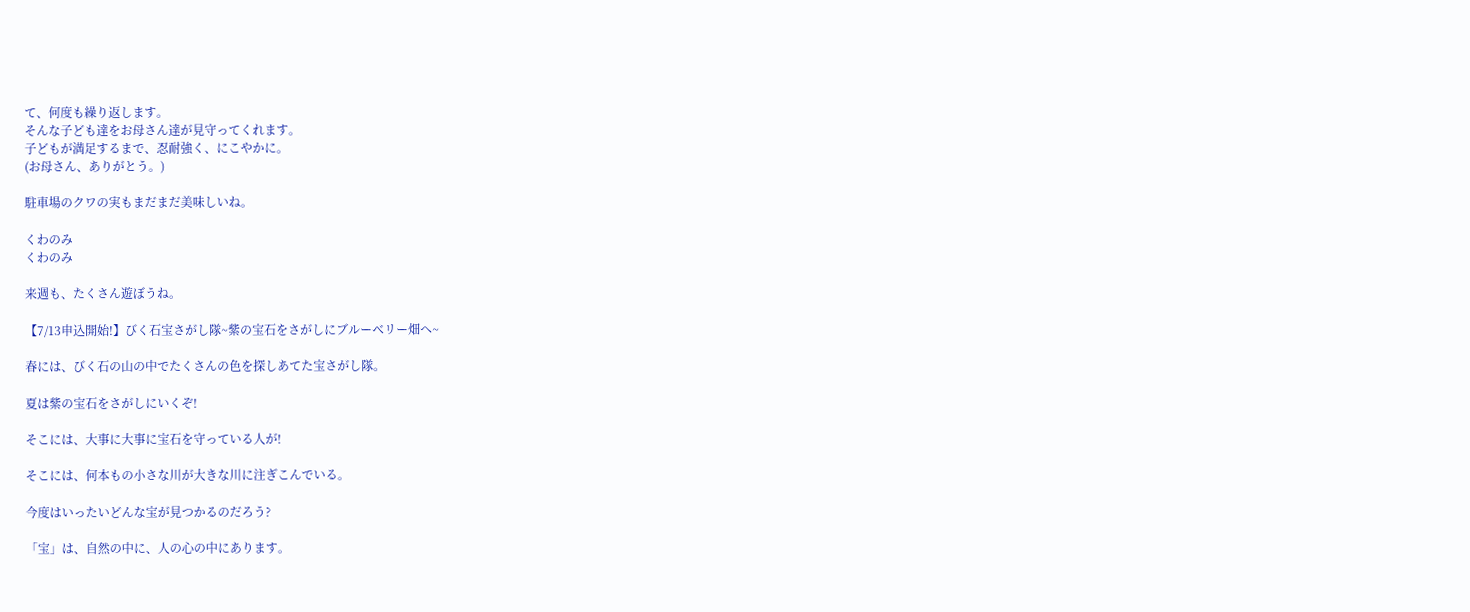て、何度も繰り返します。
そんな子ども達をお母さん達が見守ってくれます。
子どもが満足するまで、忍耐強く、にこやかに。
(お母さん、ありがとう。)

駐車場のクワの実もまだまだ美味しいね。

くわのみ
くわのみ

来週も、たくさん遊ぼうね。

【7/13申込開始!】びく石宝さがし隊~紫の宝石をさがしにブルーベリー畑へ~

春には、びく石の山の中でたくさんの色を探しあてた宝さがし隊。

夏は紫の宝石をさがしにいくぞ!

そこには、大事に大事に宝石を守っている人が!

そこには、何本もの小さな川が大きな川に注ぎこんでいる。

今度はいったいどんな宝が見つかるのだろう?

「宝」は、自然の中に、人の心の中にあります。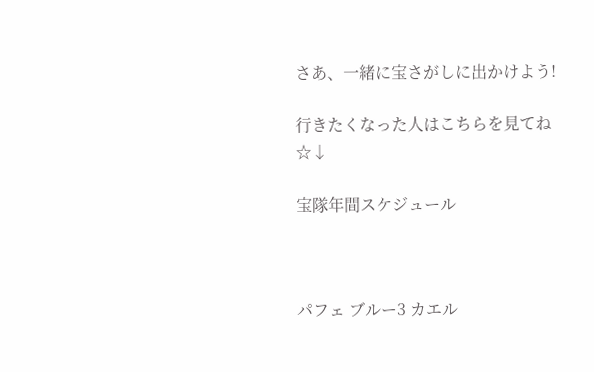さあ、一緒に宝さがしに出かけよう!

行きたくなった人はこちらを見てね☆↓

宝隊年間スケジュール



パフェ ブルー3 カエル